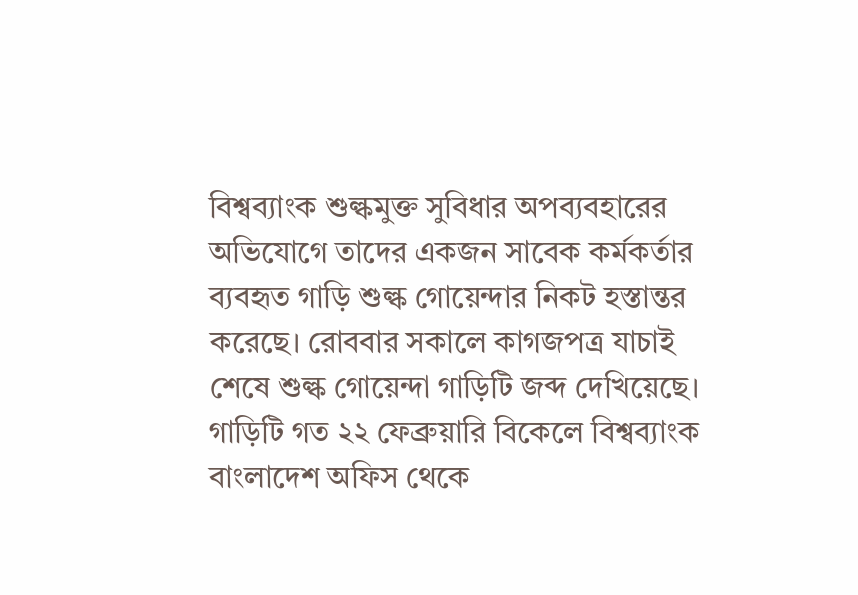বিশ্বব্যাংক শুল্কমুক্ত সুবিধার অপব্যবহারের অভিযোগে তাদের একজন সাবেক কর্মকর্তার ব্যবহৃত গাড়ি শুল্ক গোয়েন্দার নিকট হস্তান্তর করেছে। রোববার সকালে কাগজপত্র যাচাই শেষে শুল্ক গোয়েন্দা গাড়িটি জব্দ দেখিয়েছে।
গাড়িটি গত ২২ ফেব্রুয়ারি বিকেলে বিশ্বব্যাংক বাংলাদেশ অফিস থেকে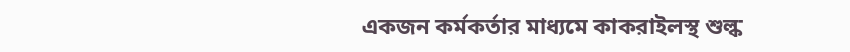একজন কর্মকর্তার মাধ্যমে কাকরাইলস্থ শুল্ক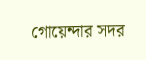গোয়েন্দার সদর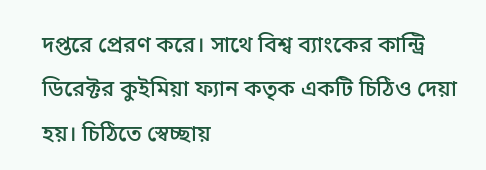দপ্তরে প্রেরণ করে। সাথে বিশ্ব ব্যাংকের কান্ট্রি ডিরেক্টর কুইমিয়া ফ্যান কতৃক একটি চিঠিও দেয়া হয়। চিঠিতে স্বেচ্ছায়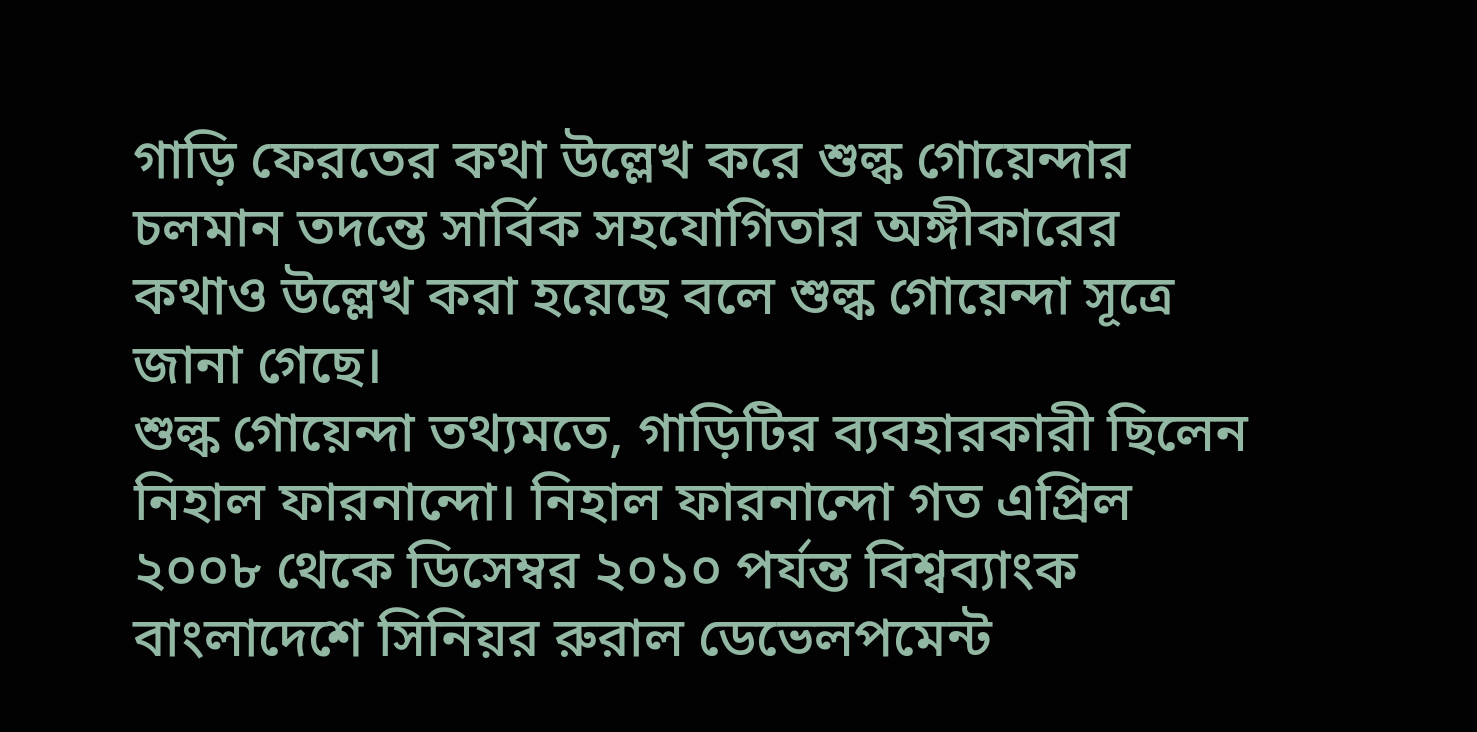গাড়ি ফেরতের কথা উল্লেখ করে শুল্ক গোয়েন্দার চলমান তদন্তে সার্বিক সহযোগিতার অঙ্গীকারের কথাও উল্লেখ করা হয়েছে বলে শুল্ক গোয়েন্দা সূত্রে জানা গেছে।
শুল্ক গোয়েন্দা তথ্যমতে, গাড়িটির ব্যবহারকারী ছিলেন নিহাল ফারনান্দো। নিহাল ফারনান্দো গত এপ্রিল ২০০৮ থেকে ডিসেম্বর ২০১০ পর্যন্ত বিশ্বব্যাংক বাংলাদেশে সিনিয়র রুরাল ডেভেলপমেন্ট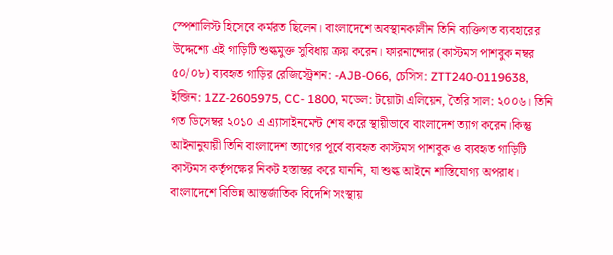স্পেশালিস্ট হিসেবে কর্মরত ছিলেন। বাংলাদেশে অবস্থানকালীন তিনি ব্যক্তিগত ব্যবহারের উদ্দেশ্যে এই গাড়িটি শুল্কমুক্ত সুবিধায় ক্রয় করেন। ফারনান্দোর (কাস্টমস পাশবুক নম্বর ৫০/০৮) ব্যবহৃত গাড়ির রেজিস্ট্রেশন: -AJB-O66, চেসিস: ZTT240-0119638, ইন্জিন: 1ZZ-2605975, CC- 1800, মডেল: টয়োটা এলিয়েন, তৈরি সাল: ২০০৬। তিনি গত ডিসেম্বর ২০১০ এ এ্যাসাইনমেন্ট শেষ করে স্থায়ীভাবে বাংলাদেশ ত্যাগ করেন।কিন্তু আইনানুযায়ী তিনি বাংলাদেশ ত্যাগের পূর্বে ব্যবহৃত কাস্টমস পাশবুক ও ব্যবহৃত গাড়িটি কাস্টমস কর্তৃপক্ষের নিকট হস্তান্তর করে যাননি, যা শুল্ক আইনে শাস্তিযোগ্য অপরাধ।
বাংলাদেশে বিভিন্ন আন্তর্জাতিক বিদেশি সংস্থায়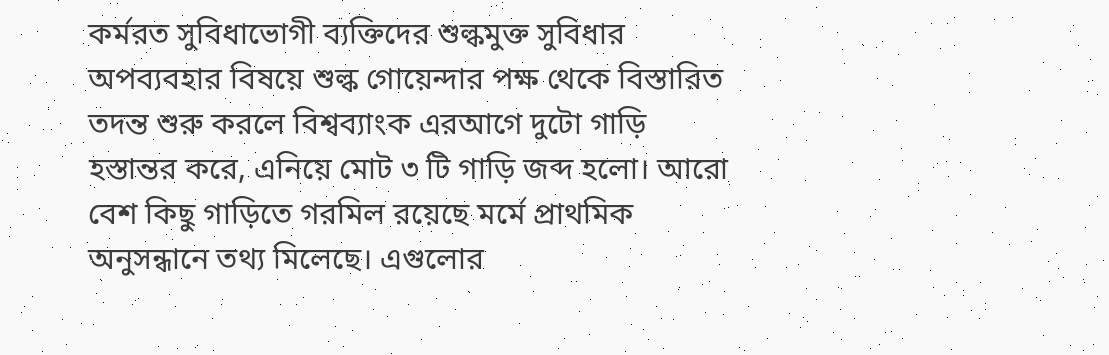কর্মরত সুবিধাভোগী ব্যক্তিদের শুল্কমুক্ত সুবিধার অপব্যবহার বিষয়ে শুল্ক গোয়েন্দার পক্ষ থেকে বিস্তারিত তদন্ত শুরু করলে বিশ্বব্যাংক এরআগে দুটো গাড়ি হস্তান্তর করে, এনিয়ে মোট ৩ টি গাড়ি জব্দ হলো। আরো বেশ কিছু গাড়িতে গরমিল রয়েছে মর্মে প্রাথমিক অনুসন্ধানে তথ্য মিলেছে। এগুলোর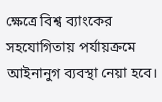ক্ষেত্রে বিশ্ব ব্যাংকের সহযোগিতায় পর্যায়ক্রমে আইনানুগ ব্যবস্থা নেয়া হবে।